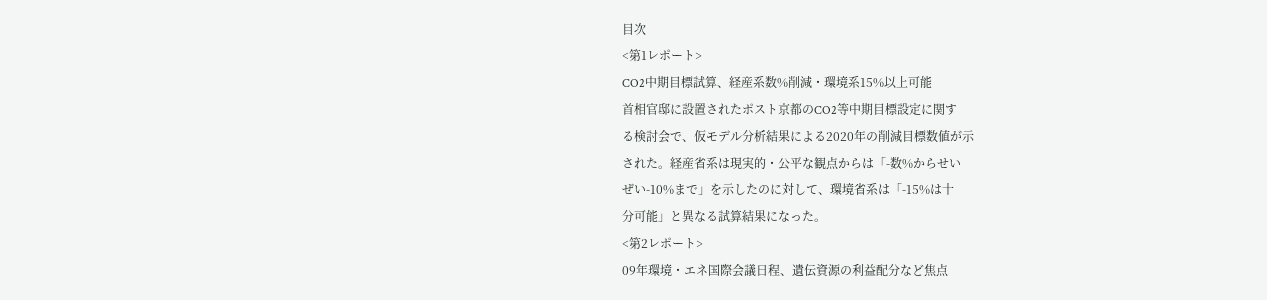目次
<第1レポート>
CO2中期目標試算、経産系数%削減・環境系15%以上可能
首相官邸に設置されたポスト京都のCO2等中期目標設定に関す
る検討会で、仮モデル分析結果による2020年の削減目標数値が示
された。経産省系は現実的・公平な観点からは「-数%からせい
ぜい-10%まで」を示したのに対して、環境省系は「-15%は十
分可能」と異なる試算結果になった。
<第2レポート>
09年環境・エネ国際会議日程、遺伝資源の利益配分など焦点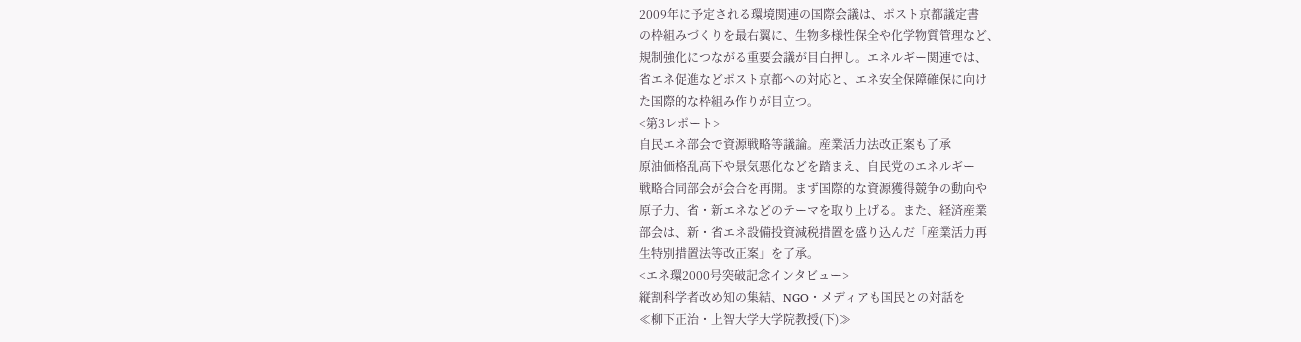2009年に予定される環境関連の国際会議は、ポスト京都議定書
の枠組みづくりを最右翼に、生物多様性保全や化学物質管理など、
規制強化につながる重要会議が目白押し。エネルギー関連では、
省エネ促進などポスト京都への対応と、エネ安全保障確保に向け
た国際的な枠組み作りが目立つ。
<第3レポート>
自民エネ部会で資源戦略等議論。産業活力法改正案も了承
原油価格乱高下や景気悪化などを踏まえ、自民党のエネルギー
戦略合同部会が会合を再開。まず国際的な資源獲得競争の動向や
原子力、省・新エネなどのテーマを取り上げる。また、経済産業
部会は、新・省エネ設備投資減税措置を盛り込んだ「産業活力再
生特別措置法等改正案」を了承。
<エネ環2000号突破記念インタビュー>
縦割科学者改め知の集結、NGO・メディアも国民との対話を
≪柳下正治・上智大学大学院教授(下)≫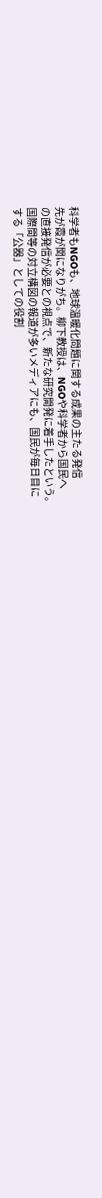科学者もNGOも、地球温暖化問題に関する成果の主たる発信
先が霞が関になりがち。柳下教授は、NGOや科学者から国民へ
の直接発信が必要との視点で、新たな研究開発に着手したという。
国際間等の対立構図の報道が多いメディアにも、国民が毎日目に
する「公器」としての役割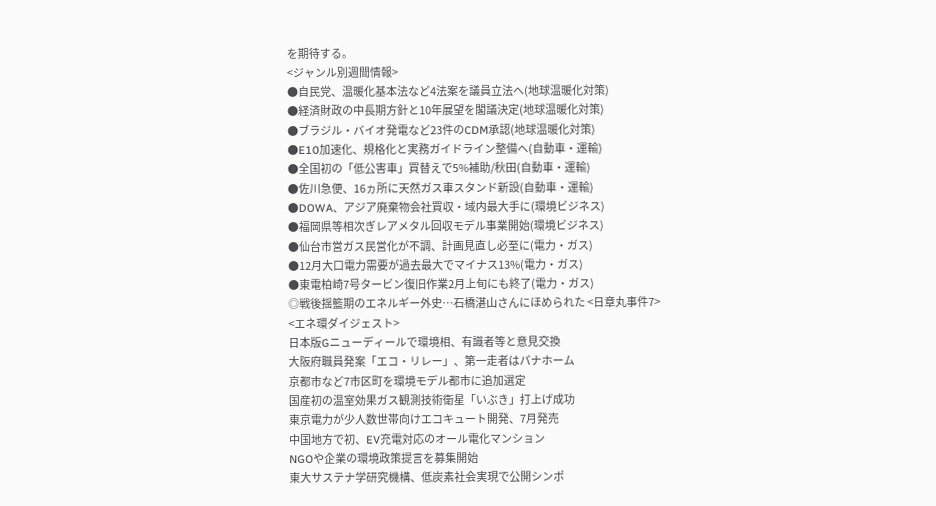を期待する。
<ジャンル別週間情報>
●自民党、温暖化基本法など4法案を議員立法へ(地球温暖化対策)
●経済財政の中長期方針と10年展望を閣議決定(地球温暖化対策)
●ブラジル・バイオ発電など23件のCDM承認(地球温暖化対策)
●E10加速化、規格化と実務ガイドライン整備へ(自動車・運輸)
●全国初の「低公害車」買替えで5%補助/秋田(自動車・運輸)
●佐川急便、16ヵ所に天然ガス車スタンド新設(自動車・運輸)
●DOWA、アジア廃棄物会社買収・域内最大手に(環境ビジネス)
●福岡県等相次ぎレアメタル回収モデル事業開始(環境ビジネス)
●仙台市営ガス民営化が不調、計画見直し必至に(電力・ガス)
●12月大口電力需要が過去最大でマイナス13%(電力・ガス)
●東電柏崎7号タービン復旧作業2月上旬にも終了(電力・ガス)
◎戦後揺籃期のエネルギー外史…石橋湛山さんにほめられた <日章丸事件7>
<エネ環ダイジェスト>
日本版Gニューディールで環境相、有識者等と意見交換
大阪府職員発案「エコ・リレー」、第一走者はパナホーム
京都市など7市区町を環境モデル都市に追加選定
国産初の温室効果ガス観測技術衛星「いぶき」打上げ成功
東京電力が少人数世帯向けエコキュート開発、7月発売
中国地方で初、EV充電対応のオール電化マンション
NGOや企業の環境政策提言を募集開始
東大サステナ学研究機構、低炭素社会実現で公開シンポ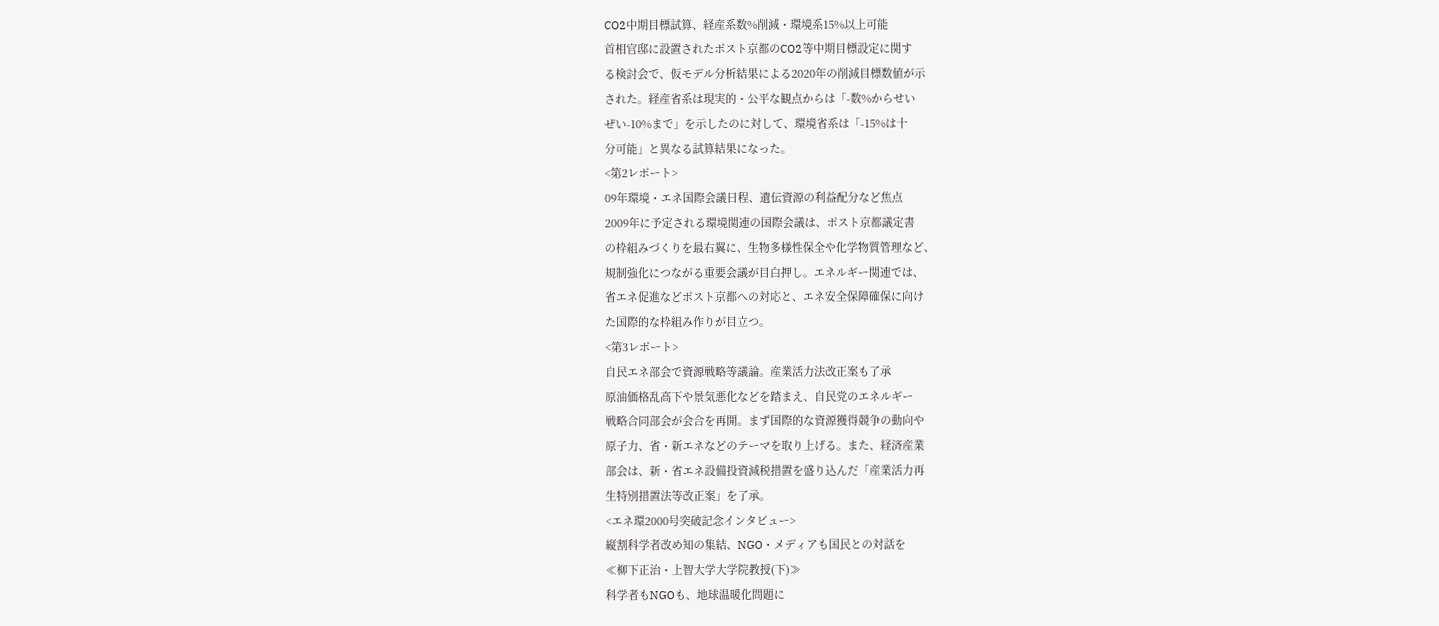CO2中期目標試算、経産系数%削減・環境系15%以上可能
首相官邸に設置されたポスト京都のCO2等中期目標設定に関す
る検討会で、仮モデル分析結果による2020年の削減目標数値が示
された。経産省系は現実的・公平な観点からは「-数%からせい
ぜい-10%まで」を示したのに対して、環境省系は「-15%は十
分可能」と異なる試算結果になった。
<第2レポート>
09年環境・エネ国際会議日程、遺伝資源の利益配分など焦点
2009年に予定される環境関連の国際会議は、ポスト京都議定書
の枠組みづくりを最右翼に、生物多様性保全や化学物質管理など、
規制強化につながる重要会議が目白押し。エネルギー関連では、
省エネ促進などポスト京都への対応と、エネ安全保障確保に向け
た国際的な枠組み作りが目立つ。
<第3レポート>
自民エネ部会で資源戦略等議論。産業活力法改正案も了承
原油価格乱高下や景気悪化などを踏まえ、自民党のエネルギー
戦略合同部会が会合を再開。まず国際的な資源獲得競争の動向や
原子力、省・新エネなどのテーマを取り上げる。また、経済産業
部会は、新・省エネ設備投資減税措置を盛り込んだ「産業活力再
生特別措置法等改正案」を了承。
<エネ環2000号突破記念インタビュー>
縦割科学者改め知の集結、NGO・メディアも国民との対話を
≪柳下正治・上智大学大学院教授(下)≫
科学者もNGOも、地球温暖化問題に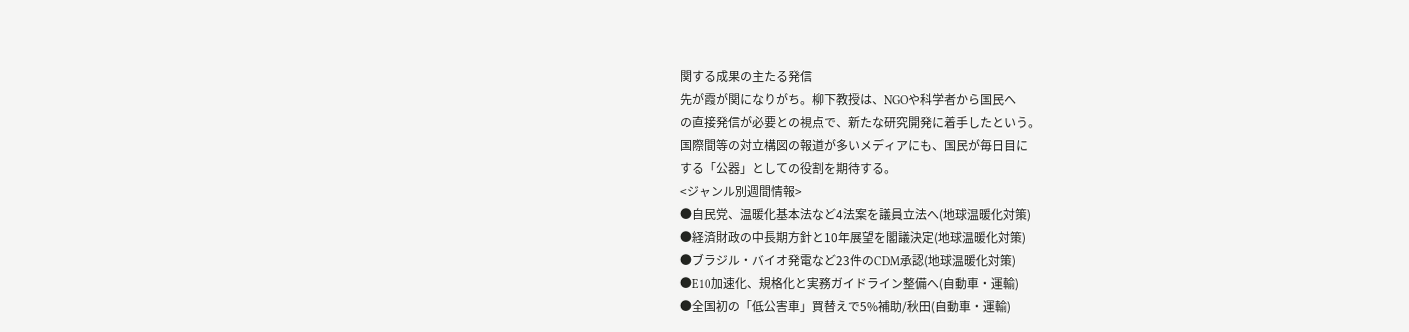関する成果の主たる発信
先が霞が関になりがち。柳下教授は、NGOや科学者から国民へ
の直接発信が必要との視点で、新たな研究開発に着手したという。
国際間等の対立構図の報道が多いメディアにも、国民が毎日目に
する「公器」としての役割を期待する。
<ジャンル別週間情報>
●自民党、温暖化基本法など4法案を議員立法へ(地球温暖化対策)
●経済財政の中長期方針と10年展望を閣議決定(地球温暖化対策)
●ブラジル・バイオ発電など23件のCDM承認(地球温暖化対策)
●E10加速化、規格化と実務ガイドライン整備へ(自動車・運輸)
●全国初の「低公害車」買替えで5%補助/秋田(自動車・運輸)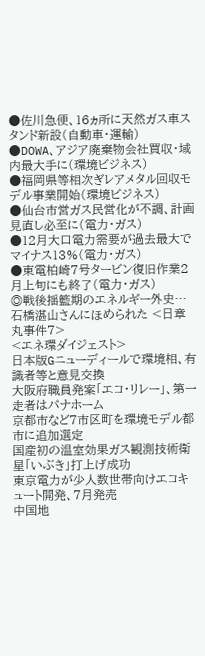●佐川急便、16ヵ所に天然ガス車スタンド新設(自動車・運輸)
●DOWA、アジア廃棄物会社買収・域内最大手に(環境ビジネス)
●福岡県等相次ぎレアメタル回収モデル事業開始(環境ビジネス)
●仙台市営ガス民営化が不調、計画見直し必至に(電力・ガス)
●12月大口電力需要が過去最大でマイナス13%(電力・ガス)
●東電柏崎7号タービン復旧作業2月上旬にも終了(電力・ガス)
◎戦後揺籃期のエネルギー外史…石橋湛山さんにほめられた <日章丸事件7>
<エネ環ダイジェスト>
日本版Gニューディールで環境相、有識者等と意見交換
大阪府職員発案「エコ・リレー」、第一走者はパナホーム
京都市など7市区町を環境モデル都市に追加選定
国産初の温室効果ガス観測技術衛星「いぶき」打上げ成功
東京電力が少人数世帯向けエコキュート開発、7月発売
中国地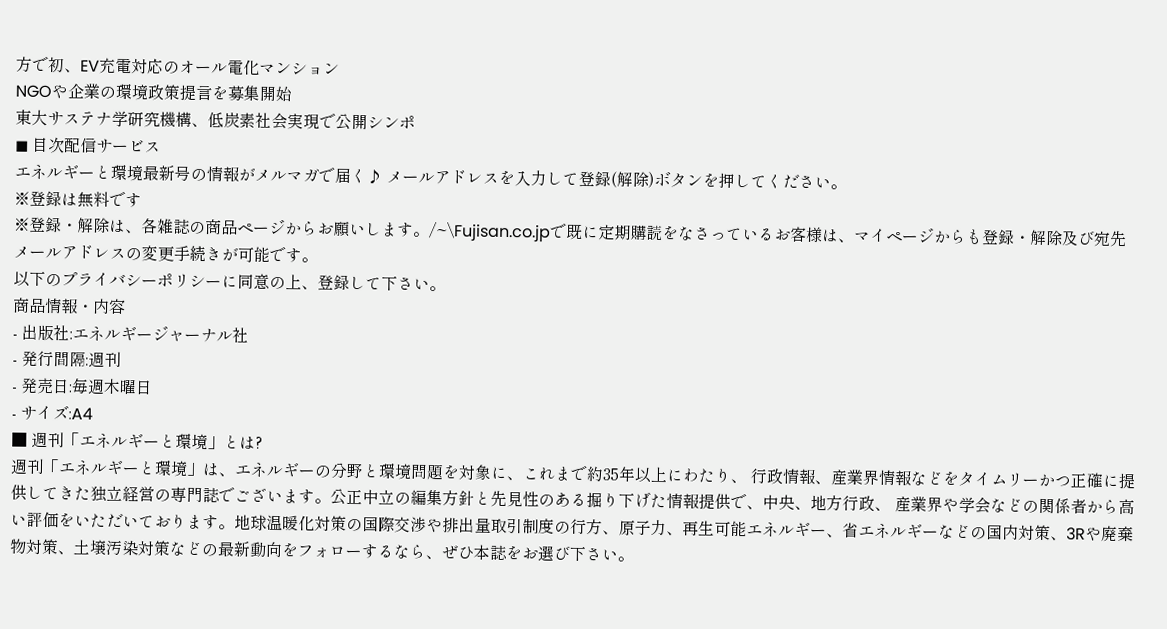方で初、EV充電対応のオール電化マンション
NGOや企業の環境政策提言を募集開始
東大サステナ学研究機構、低炭素社会実現で公開シンポ
◼ 目次配信サービス
エネルギーと環境最新号の情報がメルマガで届く♪ メールアドレスを入力して登録(解除)ボタンを押してください。
※登録は無料です
※登録・解除は、各雑誌の商品ページからお願いします。/~\Fujisan.co.jpで既に定期購読をなさっているお客様は、マイページからも登録・解除及び宛先メールアドレスの変更手続きが可能です。
以下のプライバシーポリシーに同意の上、登録して下さい。
商品情報・内容
- 出版社:エネルギージャーナル社
- 発行間隔:週刊
- 発売日:毎週木曜日
- サイズ:A4
■ 週刊「エネルギーと環境」とは?
週刊「エネルギーと環境」は、エネルギーの分野と環境問題を対象に、これまで約35年以上にわたり、 行政情報、産業界情報などをタイムリーかつ正確に提供してきた独立経営の専門誌でございます。公正中立の編集方針と先見性のある掘り下げた情報提供で、中央、地方行政、 産業界や学会などの関係者から高い評価をいただいております。地球温暖化対策の国際交渉や排出量取引制度の行方、原子力、再生可能エネルギー、省エネルギーなどの国内対策、3Rや廃棄物対策、土壌汚染対策などの最新動向をフォローするなら、ぜひ本誌をお選び下さい。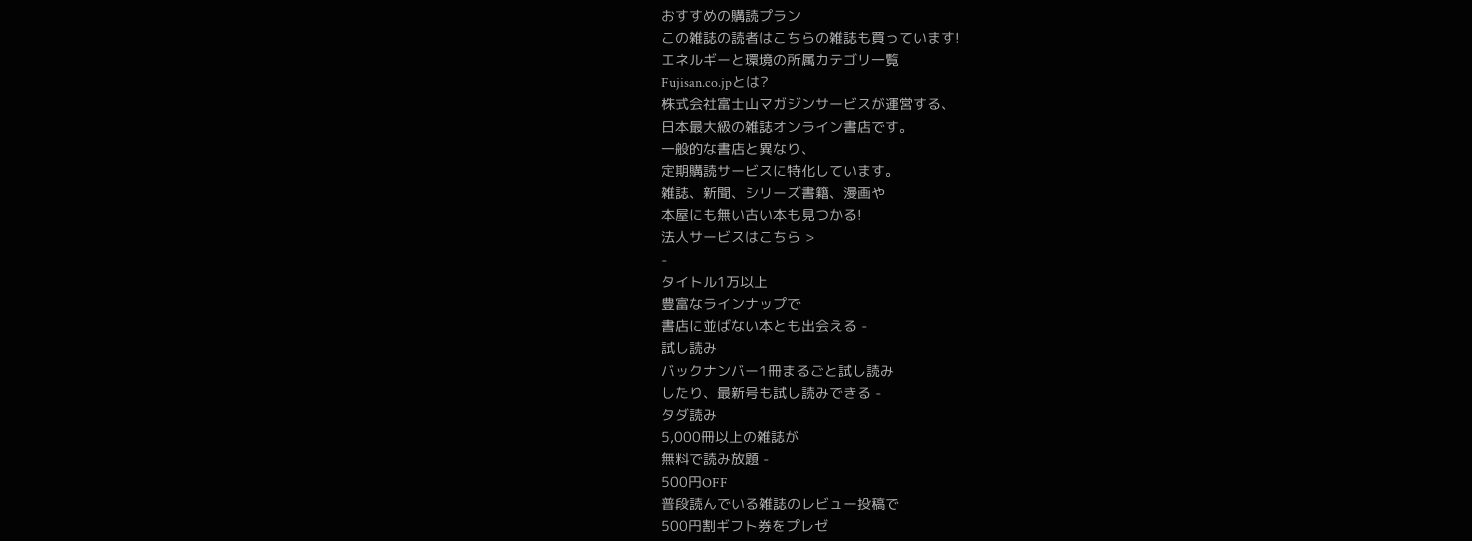おすすめの購読プラン
この雑誌の読者はこちらの雑誌も買っています!
エネルギーと環境の所属カテゴリ一覧
Fujisan.co.jpとは?
株式会社富士山マガジンサービスが運営する、
日本最大級の雑誌オンライン書店です。
一般的な書店と異なり、
定期購読サービスに特化しています。
雑誌、新聞、シリーズ書籍、漫画や
本屋にも無い古い本も見つかる!
法人サービスはこちら >
-
タイトル1万以上
豊富なラインナップで
書店に並ばない本とも出会える -
試し読み
バックナンバー1冊まるごと試し読み
したり、最新号も試し読みできる -
タダ読み
5,000冊以上の雑誌が
無料で読み放題 -
500円OFF
普段読んでいる雑誌のレビュー投稿で
500円割ギフト券をプレゼ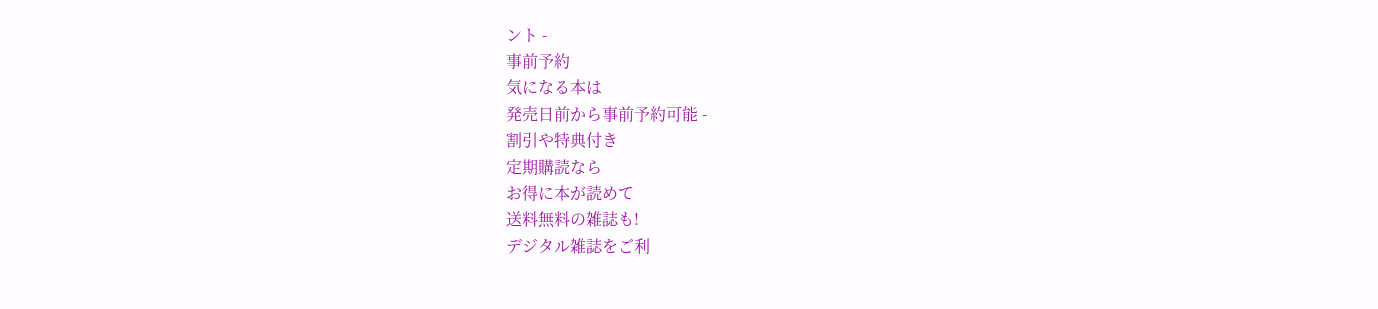ント -
事前予約
気になる本は
発売日前から事前予約可能 -
割引や特典付き
定期購読なら
お得に本が読めて
送料無料の雑誌も!
デジタル雑誌をご利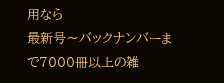用なら
最新号〜バックナンバーまで7000冊以上の雑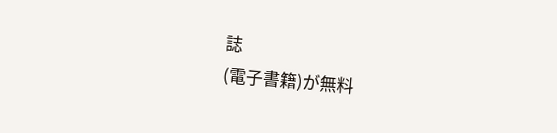誌
(電子書籍)が無料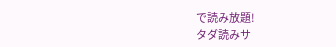で読み放題!
タダ読みサ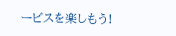ービスを楽しもう!